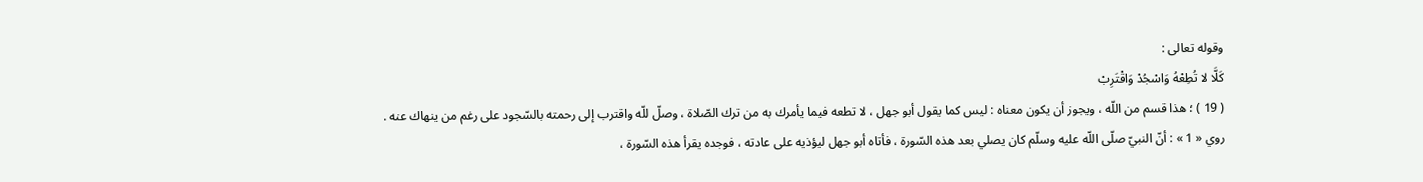وقوله تعالى :
كَلَّا لا تُطِعْهُ وَاسْجُدْ وَاقْتَرِبْ
( 19 ) ؛ هذا قسم من اللّه ، ويجوز أن يكون معناه : ليس كما يقول أبو جهل ، لا تطعه فيما يأمرك به من ترك الصّلاة ، وصلّ للّه واقترب إلى رحمته بالسّجود على رغم من ينهاك عنه .
روي « 1 » : أنّ النبيّ صلّى اللّه عليه وسلّم كان يصلي بعد هذه السّورة ، فأتاه أبو جهل ليؤذيه على عادته ، فوجده يقرأ هذه السّورة ،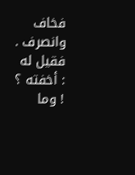فخاف وانصرف . فقيل له : أخفته ؟ ! وما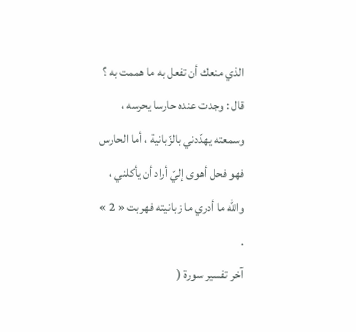الذي منعك أن تفعل به ما هممت به ؟ قال : وجدت عنده حارسا يحرسه ، وسمعته يهدّدني بالزّبانية ، أما الحارس فهو فحل أهوى إليّ أراد أن يأكلني ، واللّه ما أدري ما زبانيته فهربت « 2 » .
آخر تفسير سورة (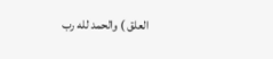العلق ) والحمد لله رب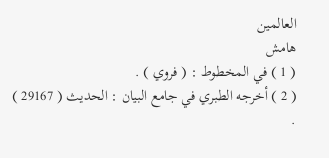العالمين
هامش
( 1 ) في المخطوط : ( فروي ) .
( 2 ) أخرجه الطبري في جامع البيان : الحديث ( 29167 ) .